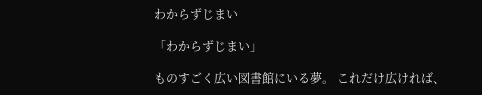わからずじまい

「わからずじまい」

ものすごく広い図書館にいる夢。 これだけ広ければ、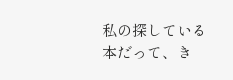私の探している本だって、き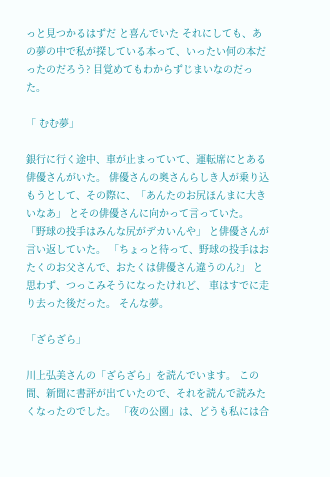っと見つかるはずだ と喜んでいた それにしても、あの夢の中で私が探している本って、いったい何の本だったのだろう? 目覚めてもわからずじまいなのだった。

「 むむ夢」

銀行に行く途中、車が止まっていて、運転席にとある俳優さんがいた。 俳優さんの奥さんらしき人が乗り込もうとして、その際に、「あんたのお尻ほんまに大きいなあ」 とその俳優さんに向かって言っていた。 「野球の投手はみんな尻がデカいんや」 と俳優さんが言い返していた。 「ちょっと待って、野球の投手はおたくのお父さんで、おたくは俳優さん違うのん?」 と思わず、つっこみそうになったけれど、 車はすでに走り去った後だった。 そんな夢。

「ざらざら」

川上弘美さんの「ざらざら」を読んでいます。 この間、新聞に書評が出ていたので、それを読んで読みたくなったのでした。 「夜の公園」は、どうも私には合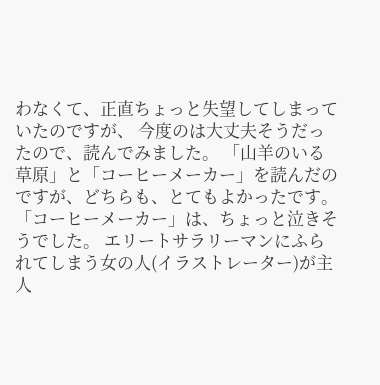わなくて、正直ちょっと失望してしまっていたのですが、 今度のは大丈夫そうだったので、読んでみました。 「山羊のいる草原」と「コーヒーメーカー」を読んだのですが、どちらも、とてもよかったです。 「コーヒーメーカー」は、ちょっと泣きそうでした。 エリートサラリーマンにふられてしまう女の人(イラストレーター)が主人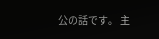公の話です。 主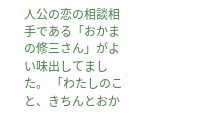人公の恋の相談相手である「おかまの修三さん」がよい味出してました。 「わたしのこと、きちんとおか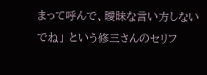まって呼んで、曖昧な言い方しないでね」 という修三さんのセリフ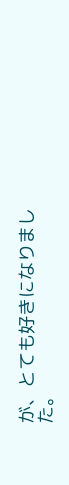が、とても好きになりました。